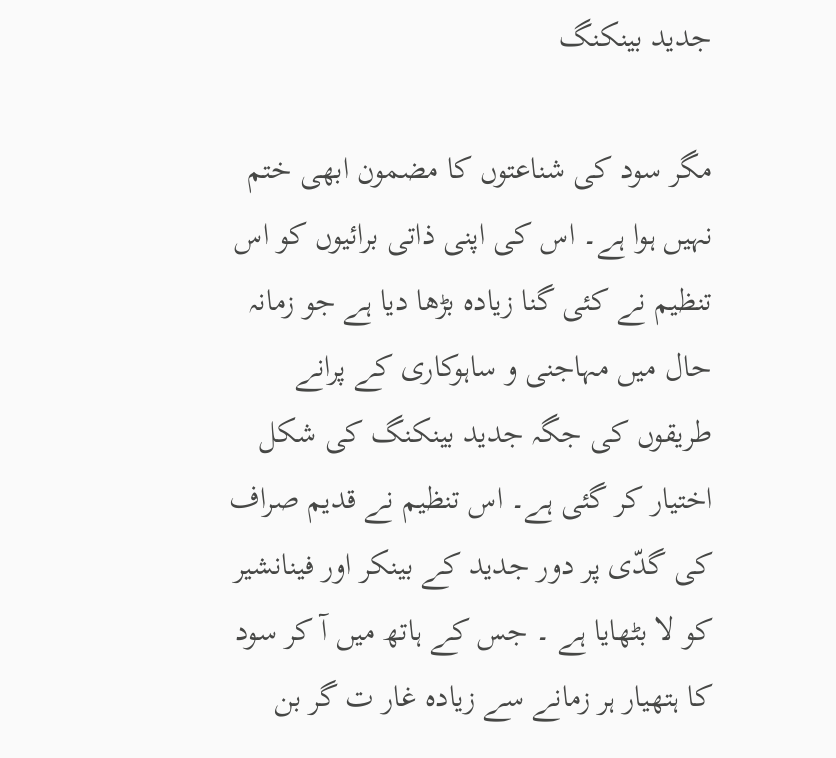جدید بینکنگ

مگر سود کی شناعتوں کا مضمون ابھی ختم نہیں ہوا ہے۔ اس کی اپنی ذاتی برائیوں کو اس تنظیم نے کئی گنا زیادہ بڑھا دیا ہے جو زمانہ حال میں مہاجنی و ساہوکاری کے پرانے طریقوں کی جگہ جدید بینکنگ کی شکل اختیار کر گئی ہے۔ اس تنظیم نے قدیم صراف کی گدّی پر دور جدید کے بینکر اور فینانشیر کو لا بٹھایا ہے ۔ جس کے ہاتھ میں آ کر سود کا ہتھیار ہر زمانے سے زیادہ غار ت گر بن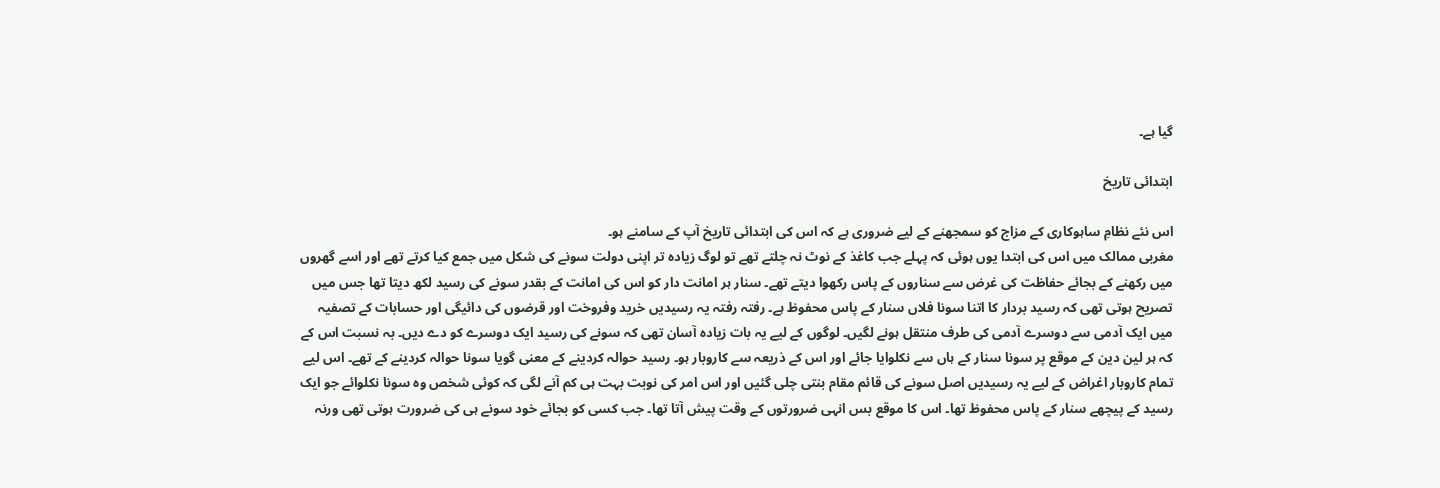گیا ہے۔

ابتدائی تاریخ

اس نئے نظامِ ساہوکاری کے مزاج کو سمجھنے کے لیے ضروری ہے کہ اس کی ابتدائی تاریخ آپ کے سامنے ہو۔
مغربی ممالک میں اس کی ابتدا یوں ہوئی کہ پہلے جب کاغذ کے نوٹ نہ چلتے تھے تو لوگ زیادہ تر اپنی دولت سونے کی شکل میں جمع کیا کرتے تھے اور اسے گھروں میں رکھنے کے بجائے حفاظت کی غرض سے سناروں کے پاس رکھوا دیتے تھے۔ سنار ہر امانت دار کو اس کی امانت کے بقدر سونے کی رسید لکھ دیتا تھا جس میں تصریح ہوتی تھی کہ رسید بردار کا اتنا سونا فلاں سنار کے پاس محفوظ ہے۔ رفتہ رفتہ یہ رسیدیں خرید وفروخت اور قرضوں کی دائیگی اور حسابات کے تصفیہ میں ایک آدمی سے دوسرے آدمی کی طرف منتقل ہونے لگیں۔ لوگوں کے لیے یہ بات زیادہ آسان تھی کہ سونے کی رسید ایک دوسرے کو دے دیں۔ بہ نسبت اس کے کہ ہر لین دین کے موقع پر سونا سنار کے ہاں سے نکلوایا جائے اور اس کے ذریعہ سے کاروبار ہو۔ رسید حوالہ کردینے کے معنی گویا سونا حوالہ کردینے کے تھے۔ اس لیے تمام کاروبار اغراض کے لیے یہ رسیدیں اصل سونے کی قائم مقام بنتی چلی گئیں اور اس امر کی نوبت بہت ہی کم آنے لگی کہ کوئی شخص وہ سونا نکلوائے جو ایک رسید کے پیچھے سنار کے پاس محفوظ تھا۔ اس کا موقع بس انہی ضرورتوں کے وقت پیش آتا تھا۔ جب کسی کو بجائے خود سونے ہی کی ضرورت ہوتی تھی ورنہ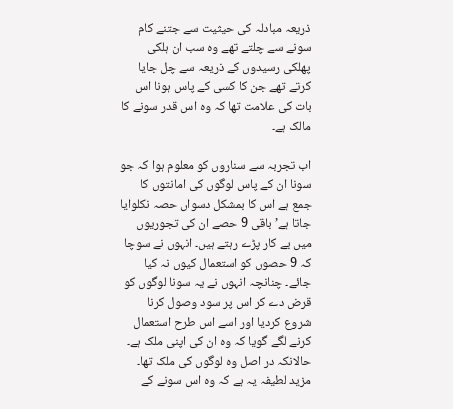ذریعہ مبادلہ کی حیثیت سے جتنے کام سونے سے چلتے تھے وہ سب ان ہلکی پھلکی رسیدوں کے ذریعہ سے چل جایا کرتے تھے جن کا کسی کے پاس ہونا اس بات کی علامت تھا کہ وہ اس قدر سونے کا مالک ہے۔

اب تجربہ سے سناروں کو معلوم ہوا کہ جو سونا ان کے پاس لوگوں کی امانتوں کا جمع ہے اس کا بمشکل دسواں حصہ نکلوایا جاتا ہے’ باقی 9 حصے ان کی تجوریوں میں بے کار پڑے رہتے ہیں۔ انہوں نے سوچا کہ 9 حصوں کو استعمال کیوں نہ کیا جائے۔ چنانچہ انہوں نے یہ سونا لوگوں کو قرض دے کر اس پر سود وصول کرنا شروع کردیا اور اسے اس طرح استعمال کرنے لگے گویا کہ وہ ان کی اپنی ملک ہے۔ حالانکہ در اصل وہ لوگوں کی ملک تھا۔ مزید لطیفہ یہ ہے کہ وہ اس سونے کے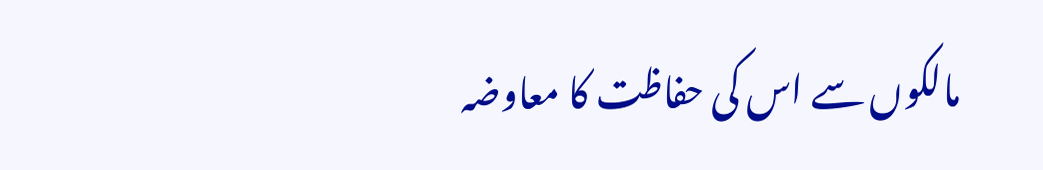مالکوں سے اس کی حفاظت کا معاوضہ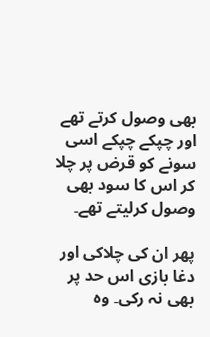بھی وصول کرتے تھے اور چپکے چپکے اسی سونے کو قرض پر چلا کر اس کا سود بھی وصول کرلیتے تھے۔

پھر ان کی چلاکی اور دغا بازی اس حد پر بھی نہ رکی۔ وہ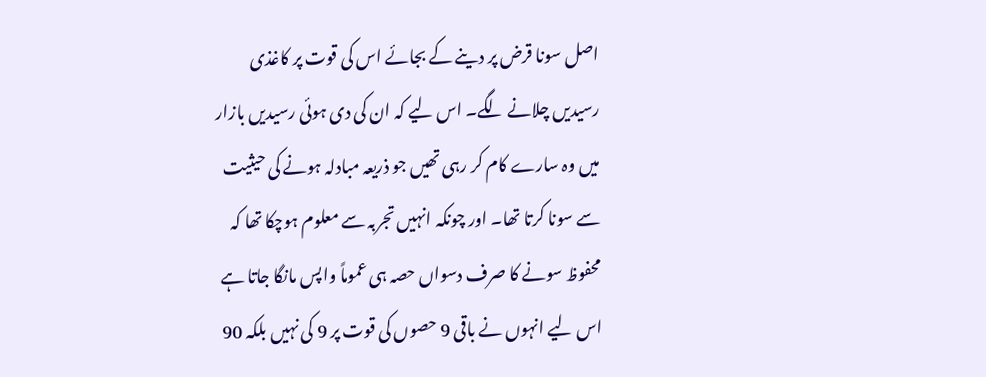اصل سونا قرض پر دینے کے بجائے اس کی قوت پر کاغذی رسیدیں چلانے لگے۔ اس لیے کہ ان کی دی ہوئی رسیدیں بازار میں وہ سارے کام کر رہی تھیں جو ذریعہ مبادلہ ہونے کی حیثیت سے سونا کرتا تھا۔ اور چونکہ انہیں تجربہ سے معلوم ہوچکا تھا کہ محفوظ سونے کا صرف دسواں حصہ ہی عموماً واپس مانگا جاتا ہے اس لیے انہوں نے باقی 9 حصوں کی قوت پر 9 کی نہیں بلکہ 90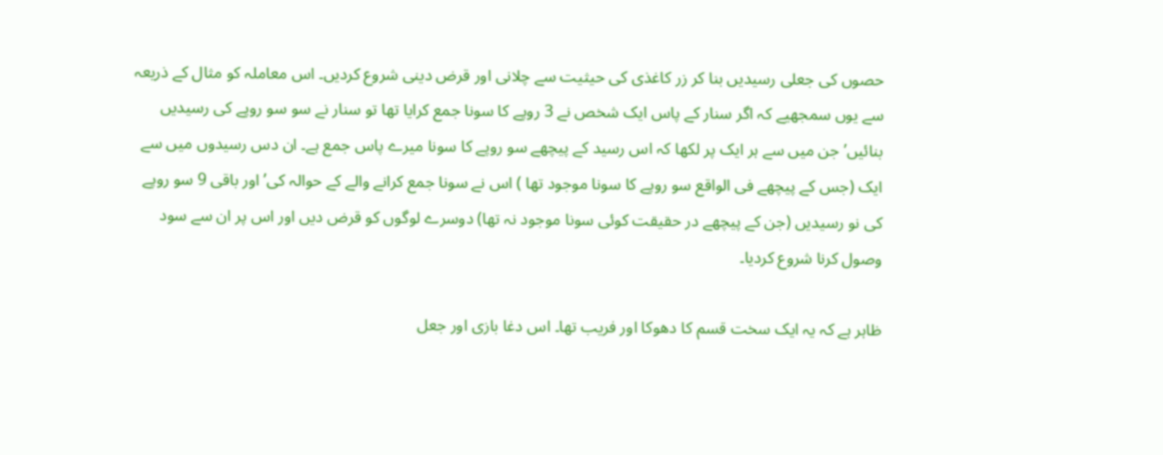حصوں کی جعلی رسیدیں بنا کر زر کاغذی کی حیثیت سے چلانی اور قرض دینی شروع کردیں۔ اس معاملہ کو مثال کے ذریعہ سے یوں سمجھیے کہ اگر سنار کے پاس ایک شخص نے 3 روپے کا سونا جمع کرایا تھا تو سنار نے سو سو روپے کی رسیدیں بنائیں’ جن میں سے ہر ایک پر لکھا کہ اس رسید کے پیچھے سو روپے کا سونا میرے پاس جمع ہے۔ ان دس رسیدوں میں سے ایک (جس کے پیچھے فی الواقع سو روپے کا سونا موجود تھا ) اس نے سونا جمع کرانے والے کے حوالہ کی’ اور باقی 9 سو روپے کی نو رسیدیں (جن کے پیچھے در حقیقت کوئی سونا موجود نہ تھا) دوسرے لوگوں کو قرض دیں اور اس پر ان سے سود وصول کرنا شروع کردیا۔

ظاہر ہے کہ یہ ایک سخت قسم کا دھوکا اور فریب تھا۔ اس دغا بازی اور جعل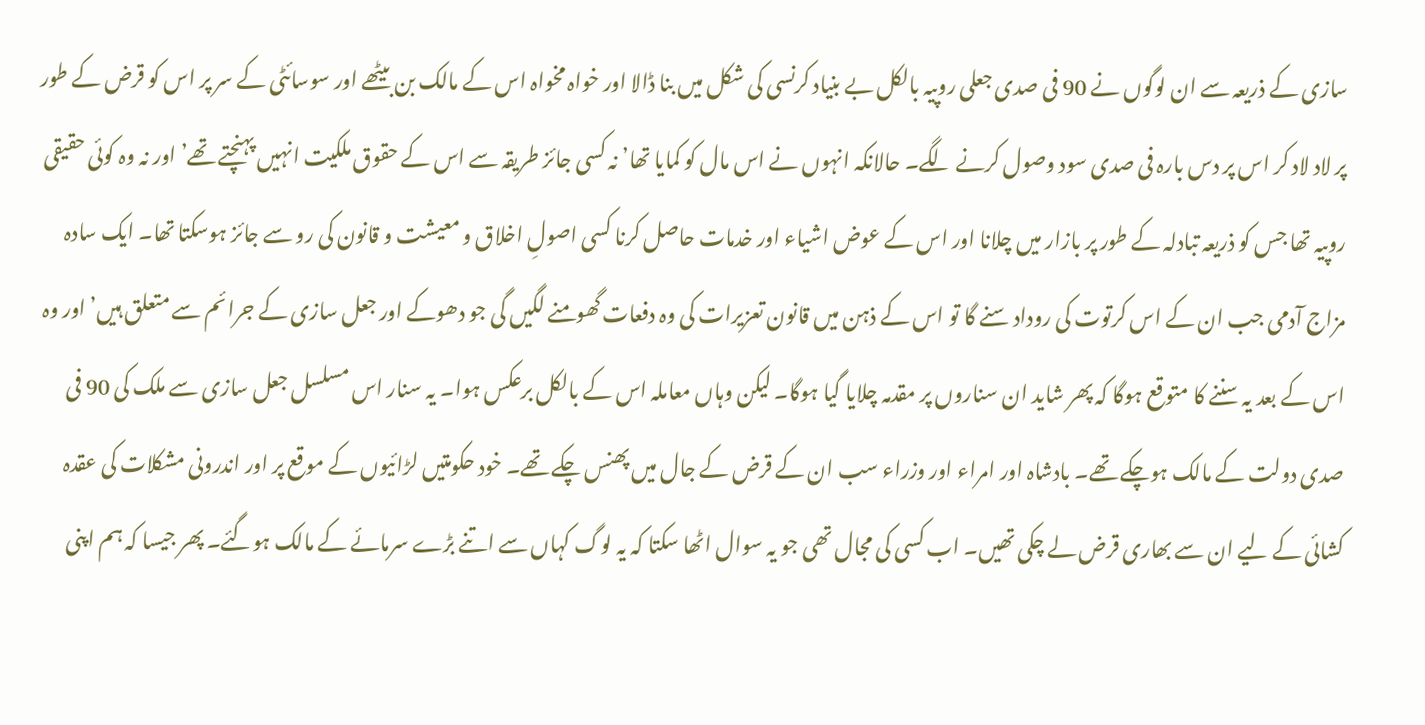سازی کے ذریعہ سے ان لوگوں نے 90 فی صدی جعلی روپیہ بالکل بے بنیاد کرنسی کی شکل میں بنا ڈالا اور خواہ مخواہ اس کے مالک بن بیٹھے اور سوسائٹی کے سر پر اس کو قرض کے طور پر لاد لاد کر اس پر دس بارہ فی صدی سود وصول کرنے لگے۔ حالانکہ انہوں نے اس مال کو کمایا تھا’ نہ کسی جائز طریقہ سے اس کے حقوق ملکیت انہیں پہنچتے تھے’ اور نہ وہ کوئی حقیقی روپیہ تھا جس کو ذریعہ تبادلہ کے طور پر بازار میں چلانا اور اس کے عوض اشیاء اور خدمات حاصل کرنا کسی اصولِ اخلاق و معیشت و قانون کی رو سے جائز ہوسکتا تھا۔ ایک سادہ مزاج آدمی جب ان کے اس کرتوت کی روداد سنے گا تو اس کے ذہن میں قانون تعزیرات کی وہ دفعات گھومنے لگیں گی جو دھوکے اور جعل سازی کے جرائم سے متعلق ہیں’ اور وہ اس کے بعد یہ سننے کا متوقع ہوگا کہ پھر شاید ان سناروں پر مقدمہ چلایا گیا ہوگا۔ لیکن وہاں معاملہ اس کے بالکل برعکس ہوا۔ یہ سنار اس مسلسل جعل سازی سے ملک کی 90 فی صدی دولت کے مالک ہوچکے تھے۔ بادشاہ اور امراء اور وزراء سب ان کے قرض کے جال میں پھنس چکے تھے۔ خود حکومتیں لڑائیوں کے موقع پر اور اندرونی مشکلات کی عقدہ کشائی کے لیے ان سے بھاری قرض لے چکی تھیں۔ اب کسی کی مجال تھی جو یہ سوال اٹھا سکتا کہ یہ لوگ کہاں سے اتنے بڑے سرمائے کے مالک ہوگئے۔ پھر جیسا کہ ہم اپنی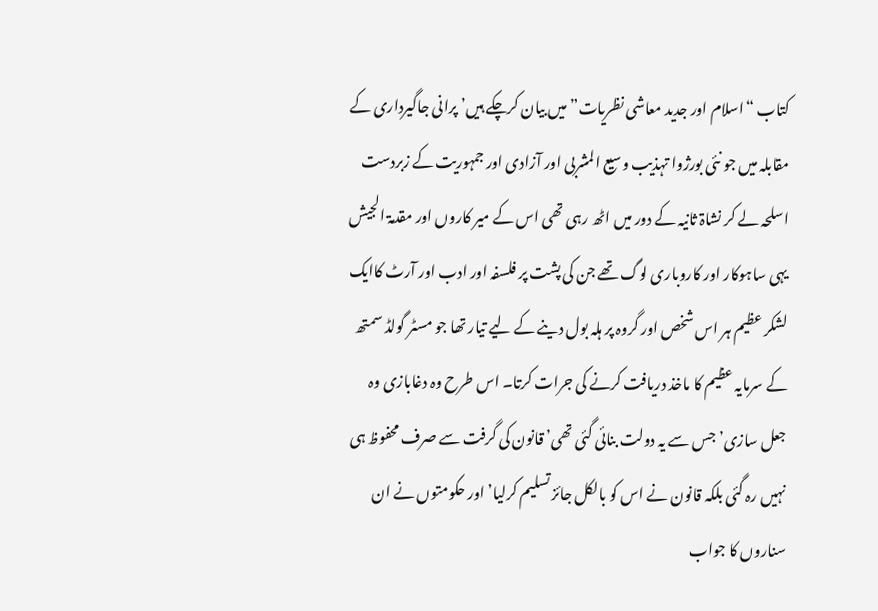کتاب “اسلام اور جدید معاشی نظریات” میں بیان کرچکے ہیں’ پرانی جاگیرداری کے مقابلہ میں جو نئی بورژوا تہذیب وسیع المشربی اور آزادی اور جمہوریت کے زبردست اسلحہ لے کر نشاۃ ثانیہ کے دور میں اٹھ رہی تھی اس کے میر کاروں اور مقدمۃ الجیش یہی ساہوکار اور کاروباری لوگ تھے جن کی پشت پر فلسفہ اور ادب اور آرٹ کاایک لشکر عظیم ہر اس شخص اور گروہ پر ہلہ بول دینے کے لیے تیار تھا جو مسٹر گولڈ سمتھ کے سرمایہ عظیم کا ماخذ دریافت کرنے کی جرات کرتا۔ اس طرح وہ دغابازی وہ جعل سازی’ جس سے یہ دولت بنائی گئی تھی’ قانون کی گرفت سے صرف محفوظ ہی نہیں رہ گئی بلکہ قانون نے اس کو بالکل جائز تسلیم کرلیا’ اور حکومتوں نے ان سناروں کا جواب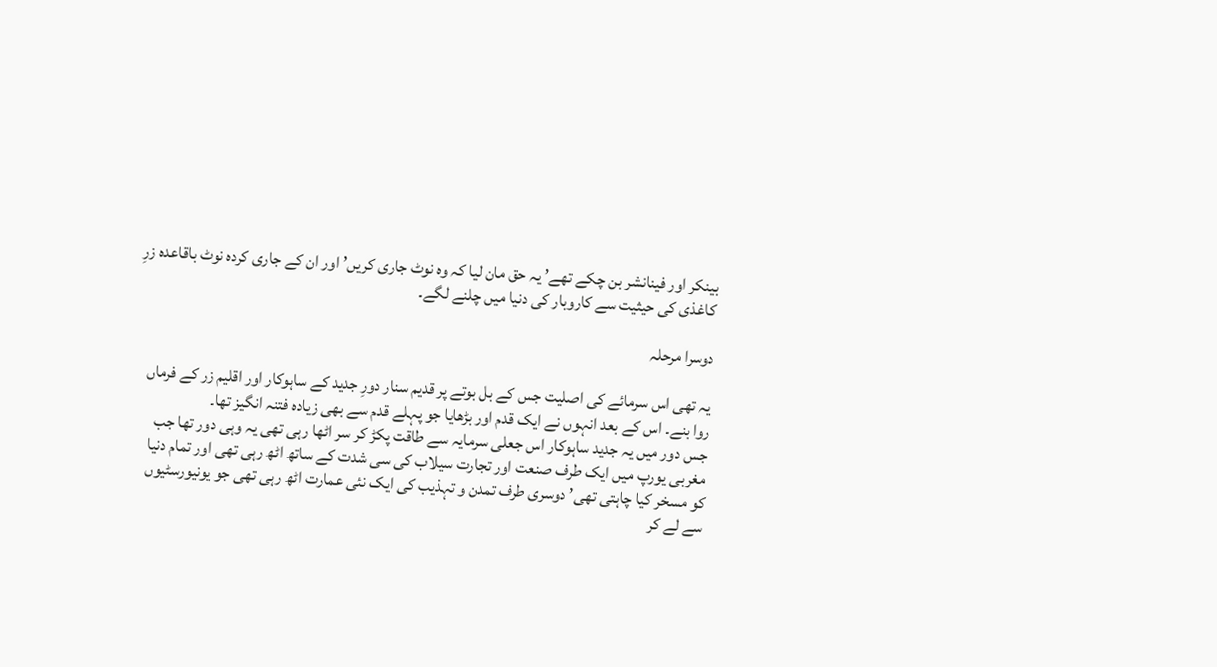بینکر اور فینانشر بن چکے تھے’ یہ حق مان لیا کہ وہ نوٹ جاری کریں’ اور ان کے جاری کردہ نوٹ باقاعدہ زرِ کاغذی کی حیثیت سے کاروبار کی دنیا میں چلنے لگے۔

دوسرا مرحلہ

یہ تھی اس سرمائے کی اصلیت جس کے بل بوتے پر قدیم سنار دورِ جدید کے ساہوکار اور اقلیم زر کے فرماں روا بنے۔ اس کے بعد انہوں نے ایک قدم اور بڑھایا جو پہلے قدم سے بھی زیادہ فتنہ انگیز تھا۔
جس دور میں یہ جدید ساہوکار اس جعلی سرمایہ سے طاقت پکڑ کر سر اٹھا رہی تھی یہ وہی دور تھا جب مغربی یورپ میں ایک طرف صنعت اور تجارت سیلاب کی سی شدت کے ساتھ اٹھ رہی تھی اور تمام دنیا کو مسخر کیا چاہتی تھی’ دوسری طرف تمدن و تہذیب کی ایک نئی عمارت اٹھ رہی تھی جو یونیورسٹیوں سے لے کر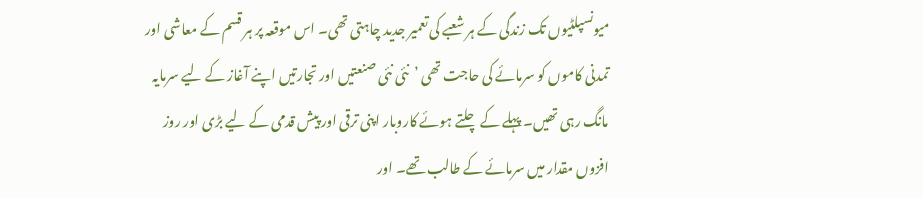میونسپلٹیوں تک زندگی کے ہر شعبے کی تعمیر جدید چاہتی تھی۔ اس موقعہ پر ہر قسم کے معاشی اور تمدنی کاموں کو سرمائے کی حاجت تھی ’نئی نئی صنعتیں اور تجارتیں اپنے آغاز کے لیے سرمایہ مانگ رہی تھیں۔ پہلے کے چلتے ہوئے کاروبار اپنی ترقی اور پیش قدمی کے لیے بڑی اور روز افزوں مقدار میں سرمائے کے طالب تھے۔ اور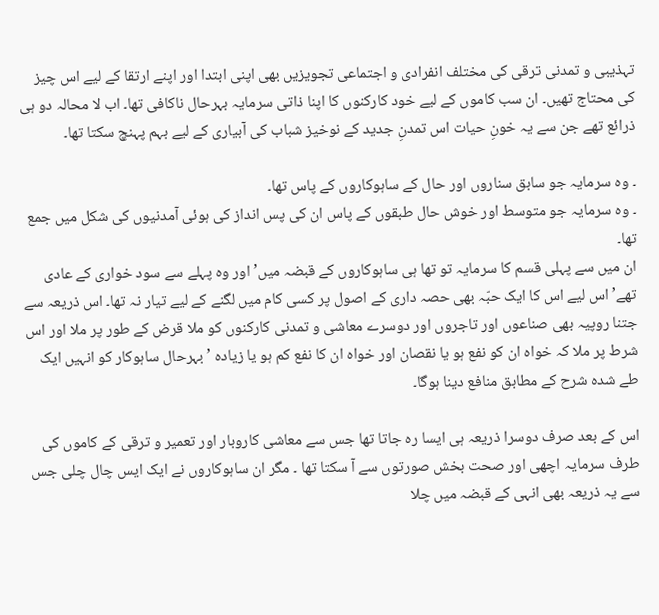تہذیبی و تمدنی ترقی کی مختلف انفرادی و اجتماعی تجویزیں بھی اپنی ابتدا اور اپنے ارتقا کے لیے اس چیز کی محتاج تھیں۔ ان سب کاموں کے لیے خود کارکنوں کا اپنا ذاتی سرمایہ بہرحال ناکافی تھا۔ اب لا محالہ دو ہی ذرائع تھے جن سے یہ خونِ حیات اس تمدنِ جدید کے نوخیز شباب کی آبیاری کے لیے بہم پہنچ سکتا تھا۔

۔ وہ سرمایہ جو سابق سناروں اور حال کے ساہوکاروں کے پاس تھا۔
۔ وہ سرمایہ جو متوسط اور خوش حال طبقوں کے پاس ان کی پس انداز کی ہوئی آمدنیوں کی شکل میں جمع تھا۔
ان میں سے پہلی قسم کا سرمایہ تو تھا ہی ساہوکاروں کے قبضہ میں’ اور وہ پہلے سے سود خواری کے عادی تھے’ اس لیے اس کا ایک حبّہ بھی حصہ داری کے اصول پر کسی کام میں لگنے کے لیے تیار نہ تھا۔ اس ذریعہ سے جتنا روپیہ بھی صناعوں اور تاجروں اور دوسرے معاشی و تمدنی کارکنوں کو ملا قرض کے طور پر ملا اور اس شرط پر ملا کہ خواہ ان کو نفع ہو یا نقصان اور خواہ ان کا نفع کم ہو یا زیادہ ’ بہرحال ساہوکار کو انہیں ایک طے شدہ شرح کے مطابق منافع دینا ہوگا۔

اس کے بعد صرف دوسرا ذریعہ ہی ایسا رہ جاتا تھا جس سے معاشی کاروبار اور تعمیر و ترقی کے کاموں کی طرف سرمایہ اچھی اور صحت بخش صورتوں سے آ سکتا تھا ۔ مگر ان ساہوکاروں نے ایک ایس چال چلی جس سے یہ ذریعہ بھی انہی کے قبضہ میں چلا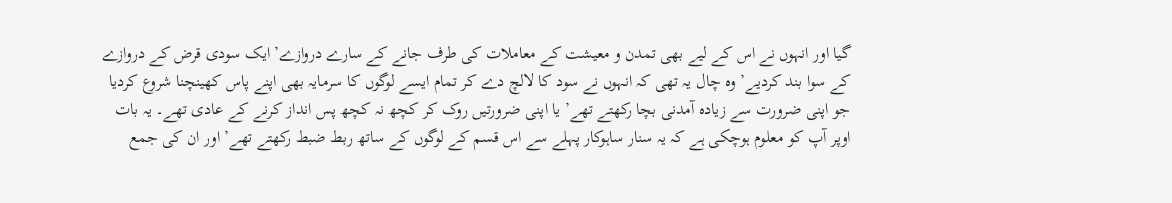گیا اور انہوں نے اس کے لیے بھی تمدن و معیشت کے معاملات کی طرف جانے کے سارے دروازے’ ایک سودی قرض کے دروازے کے سوا بند کردیے’ وہ چال یہ تھی کہ انہوں نے سود کا لالچ دے کر تمام ایسے لوگوں کا سرمایہ بھی اپنے پاس کھینچنا شروع کردیا جو اپنی ضرورت سے زیادہ آمدنی بچا رکھتے تھے’ یا اپنی ضرورتیں روک کر کچھ نہ کچھ پس انداز کرنے کے عادی تھے۔ یہ بات اوپر آپ کو معلوم ہوچکی ہے کہ یہ سنار ساہوکار پہلے سے اس قسم کے لوگوں کے ساتھ ربط ضبط رکھتے تھے’ اور ان کی جمع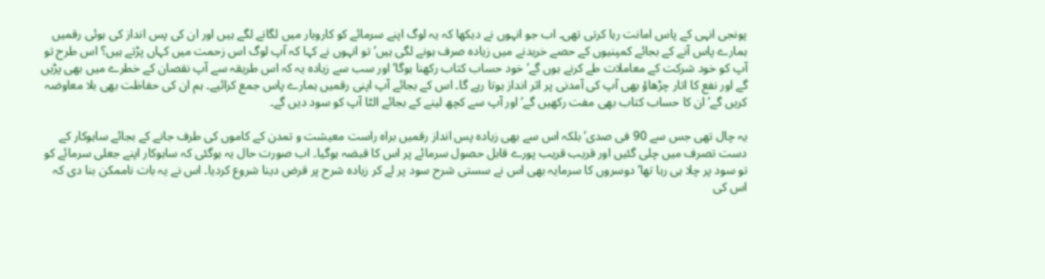پونجی انہی کے پاس امانت رہا کرتی تھی۔ اب جو انہوں نے دیکھا کہ یہ لوگ اپنے سرمائے کو کاروبار میں لگانے لگے ہیں اور ان کی پس انداز کی ہوئی رقمیں ہمارے پاس آنے کے بجائے کمپنیوں کے حصے خریدنے میں زیادہ صرف ہونے لگی ہیں’ تو انہوں نے کہا کہ آپ لوگ اس زحمت میں کہاں پڑتے ہیں؟ اس طرح تو آپ کو خود شرکت کے معاملات طے کرنے ہوں گے’ خود حساب کتاب رکھنا ہوگا’ اور سب سے زیادہ یہ کہ اس طریقہ سے آپ نقصان کے خطرے میں بھی پڑیں گے اور نفع کا اتار چڑھاؤ بھی آپ کی آمدنی پر اثر انداز ہوتا رہے گا۔ اس کے بجائے آپ اپنی رقمیں ہمارے پاس جمع کرائیے۔ ہم ان کی حفاظت بھی بلا معاوضہ کریں گے’ ان کا حساب کتاب بھی مفت رکھیں گے’ اور آپ سے کچھ لینے کے بجائے الٹا آپ کو سود دیں گے۔

یہ چال تھی جس سے 90 فی صدی’ بلکہ اس سے بھی زیادہ پس انداز رقمیں براہ راست معیشت و تمدن کے کاموں کی طرف جانے کے بجائے ساہوکار کے دست تصرف میں چلی گئیں اور قریب قریب پورے قابل حصول سرمائے پر اس کا قبضہ ہوگیا۔ اب صورت حال یہ ہوگئی کہ ساہوکار اپنے جعلی سرمائے کو تو سود پر چلا ہی رہا تھا’ دوسروں کا سرمایہ بھی اس نے سستی شرح سود پر لے کر زیادہ شرح پر قرض دینا شروع کردیا۔ اس نے یہ بات ناممکن بنا دی کہ اس کی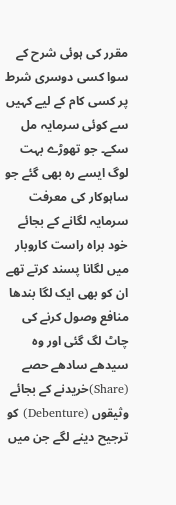مقرر کی ہوئی شرح کے سوا کسی دوسری شرط پر کسی کام کے لیے کہیں سے کوئی سرمایہ مل سکے۔ جو تھوڑے بہت لوگ ایسے رہ بھی گئے جو ساہوکار کی معرفت سرمایہ لگانے کے بجائے خود براہ راست کاروبار میں لگانا پسند کرتے تھے ان کو بھی ایک لگا بندھا منافع وصول کرنے کی چاٹ لگ گئی اور وہ سیدھے سادھے حصے (Share)خریدنے کے بجائے وثیقوں (Debenture) کو ترجیح دینے لگے جن میں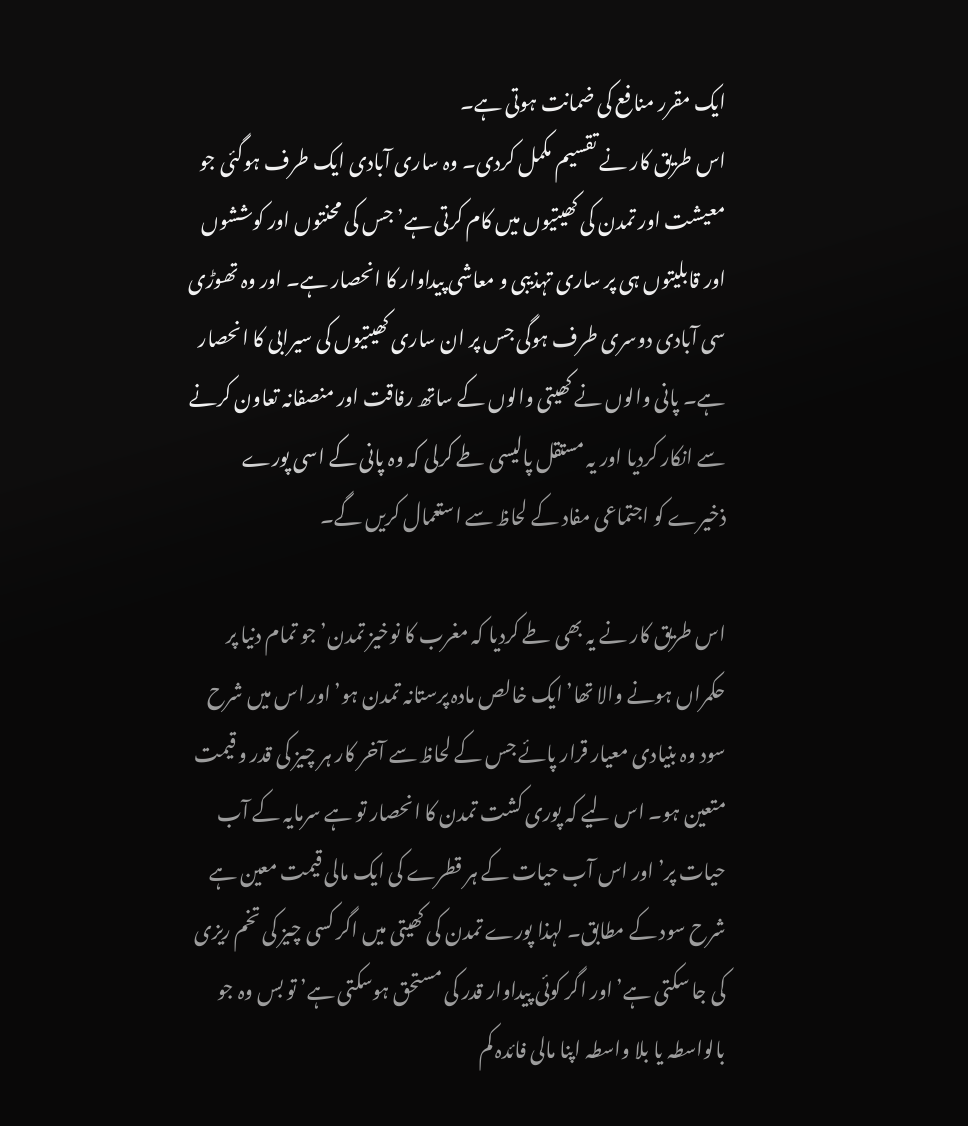ایک مقرر منافع کی ضمانت ہوتی ہے۔
اس طریق کار نے تقسیم مکمل کردی۔ وہ ساری آبادی ایک طرف ہوگئی جو معیشت اور تمدن کی کھیتیوں میں کام کرتی ہے’ جس کی محنتوں اور کوششوں اور قابلیتوں ہی پر ساری تہذیبی و معاشی پیداوار کا انحصار ہے۔ اور وہ تھوڑی سی آبادی دوسری طرف ہوگی جس پر ان ساری کھیتیوں کی سیرابی کا انحصار ہے۔ پانی والوں نے کھیتی والوں کے ساتھ رفاقت اور منصفانہ تعاون کرنے سے انکار کردیا اور یہ مستقل پالیسی طے کرلی کہ وہ پانی کے اسی پورے ذخیرے کو اجتماعی مفاد کے لحاظ سے استعمال کریں گے۔

اس طریق کار نے یہ بھی طے کردیا کہ مغرب کا نوخیز تمدن’ جو تمام دنیا پر حکمراں ہونے والا تھا’ ایک خالص مادہ پرستانہ تمدن ہو’ اور اس میں شرح سود وہ بنیادی معیار قرار پائے جس کے لحاظ سے آخر کار ہر چیز کی قدر و قیمت متعین ہو۔ اس لیے کہ پوری کشت تمدن کا انحصار تو ہے سرمایہ کے آب حیات پر’ اور اس آب حیات کے ہر قطرے کی ایک مالی قیمت معین ہے شرح سود کے مطابق۔ لہذا پورے تمدن کی کھیتی میں اگر کسی چیز کی تخم ریزی کی جا سکتی ہے’ اور اگر کوئی پیداوار قدر کی مستحق ہوسکتی ہے’ تو بس وہ جو بالواسطہ یا بلا واسطہ اپنا مالی فائدہ کم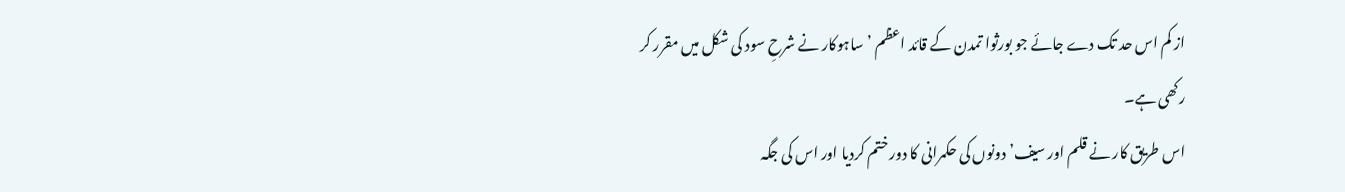از کم اس حد تک دے جائے جو بورثوا تمدن کے قائد اعظم ’ ساہوکار نے شرحِ سود کی شکل میں مقرر کر رکھی ہے۔
اس طریق کار نے قلم اور سیف’ دونوں کی حکمرانی کا دور ختم کردیا اور اس کی جگہ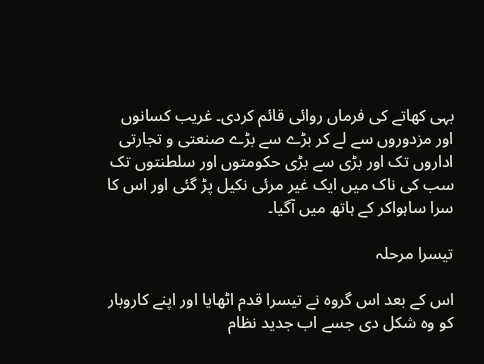بہی کھاتے کی فرماں روائی قائم کردی۔ غریب کسانوں اور مزدوروں سے لے کر بڑے سے بڑے صنعتی و تجارتی اداروں تک اور بڑی سے بڑی حکومتوں اور سلطنتوں تک سب کی ناک میں ایک غیر مرئی نکیل پڑ گئی اور اس کا سرا ساہواکر کے ہاتھ میں آگیا۔

تیسرا مرحلہ

اس کے بعد اس گروہ نے تیسرا قدم اٹھایا اور اپنے کاروبار کو وہ شکل دی جسے اب جدید نظام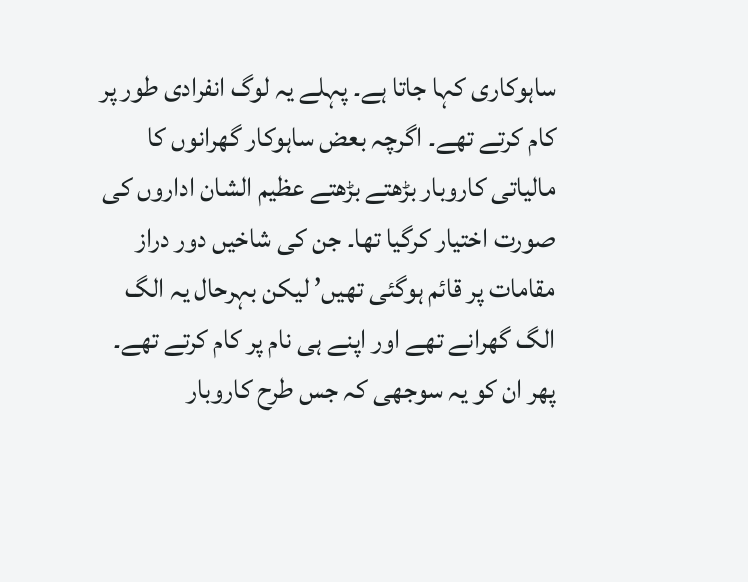ساہوکاری کہا جاتا ہے۔ پہلے یہ لوگ انفرادی طور پر کام کرتے تھے۔ اگرچہ بعض ساہوکار گھرانوں کا مالیاتی کاروبار بڑھتے بڑھتے عظیم الشان اداروں کی صورت اختیار کرگیا تھا۔ جن کی شاخیں دور دراز مقامات پر قائم ہوگئی تھیں’ لیکن بہرحال یہ الگ الگ گھرانے تھے اور اپنے ہی نام پر کام کرتے تھے۔ پھر ان کو یہ سوجھی کہ جس طرح کاروبار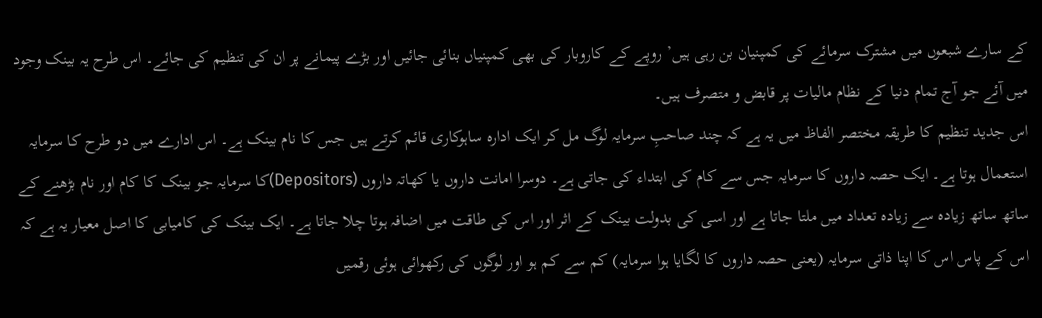کے سارے شبعوں میں مشترک سرمائے کی کمپنیان بن رہی ہیں’ روپے کے کاروبار کی بھی کمپنیاں بنائی جائیں اور بڑے پیمانے پر ان کی تنظیم کی جائے۔ اس طرح یہ بینک وجود میں آئے جو آج تمام دنیا کے نظام مالیات پر قابض و متصرف ہیں۔
اس جدید تنظیم کا طریقہ مختصر الفاظ میں یہ ہے کہ چند صاحبِ سرمایہ لوگ مل کر ایک ادارہ ساہوکاری قائم کرتے ہیں جس کا نام بینک ہے۔ اس ادارے میں دو طرح کا سرمایہ استعمال ہوتا ہے۔ ایک حصہ داروں کا سرمایہ جس سے کام کی ابتداء کی جاتی ہے۔ دوسرا امانت داروں یا کھاتہ داروں (Depositors)کا سرمایہ جو بینک کا کام اور نام بڑھنے کے ساتھ ساتھ زیادہ سے زیادہ تعداد میں ملتا جاتا ہے اور اسی کی بدولت بینک کے اثر اور اس کی طاقت میں اضافہ ہوتا چلا جاتا ہے۔ ایک بینک کی کامیابی کا اصل معیار یہ ہے کہ اس کے پاس اس کا اپنا ذاتی سرمایہ (یعنی حصہ داروں کا لگایا ہوا سرمایہ) کم سے کم ہو اور لوگوں کی رکھوائی ہوئی رقمیں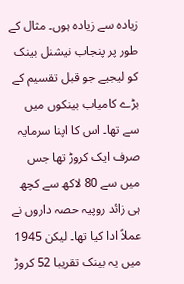زیادہ سے زیادہ ہوں۔ مثال کے طور پر پنجاب نیشنل بینک کو لیجیے جو قبل تقسیم کے بڑے کامیاب بینکوں میں سے تھا۔ اس کا اپنا سرمایہ صرف ایک کروڑ تھا جس میں سے 80 لاکھ سے کچھ ہی زائد روپیہ حصہ داروں نے عملاً ادا کیا تھا۔ لیکن 1945 میں یہ بینک تقریبا 52 کروڑ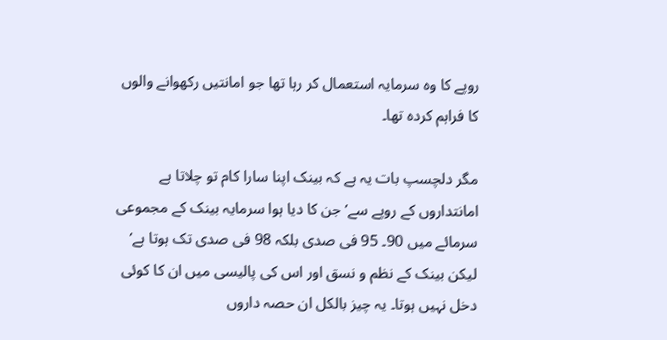روپے کا وہ سرمایہ استعمال کر رہا تھا جو امانتیں رکھوانے والوں کا فراہم کردہ تھا۔

مگر دلچسپ بات یہ ہے کہ بینک اپنا سارا کام تو چلاتا ہے امانتداروں کے روپے سے’ جن کا دیا ہوا سرمایہ بینک کے مجموعی سرمائے میں 90۔ 95 فی صدی بلکہ 98 فی صدی تک ہوتا ہے’ لیکن بینک کے نظم و نسق اور اس کی پالیسی میں ان کا کوئی دخل نہیں ہوتا۔ یہ چیز بالکل ان حصہ داروں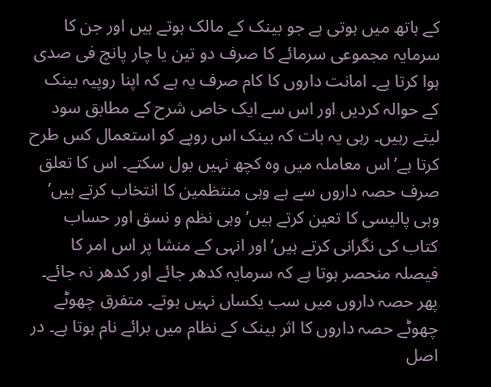کے ہاتھ میں ہوتی ہے جو بینک کے مالک ہوتے ہیں اور جن کا سرمایہ مجموعی سرمائے کا صرف دو تین یا چار پانچ فی صدی ہوا کرتا ہے۔ امانت داروں کا کام صرف یہ ہے کہ اپنا روپیہ بینک کے حوالہ کردیں اور اس سے ایک خاص شرح کے مطابق سود لیتے رہیں۔ رہی یہ بات کہ بینک اس روپے کو استعمال کس طرح کرتا ہے’اس معاملہ میں وہ کچھ نہیں بول سکتے۔ اس کا تعلق صرف حصہ داروں سے ہے وہی منتظمین کا انتخاب کرتے ہیں’ وہی پالیسی کا تعین کرتے ہیں’ وہی نظم و نسق اور حساب کتاب کی نگرانی کرتے ہیں’ اور انہی کے منشا پر اس امر کا فیصلہ منحصر ہوتا ہے کہ سرمایہ کدھر جائے اور کدھر نہ جائے۔ پھر حصہ داروں میں سب یکساں نہیں ہوتے۔ متفرق چھوٹے چھوٹے حصہ داروں کا اثر بینک کے نظام میں برائے نام ہوتا ہے۔ در اصل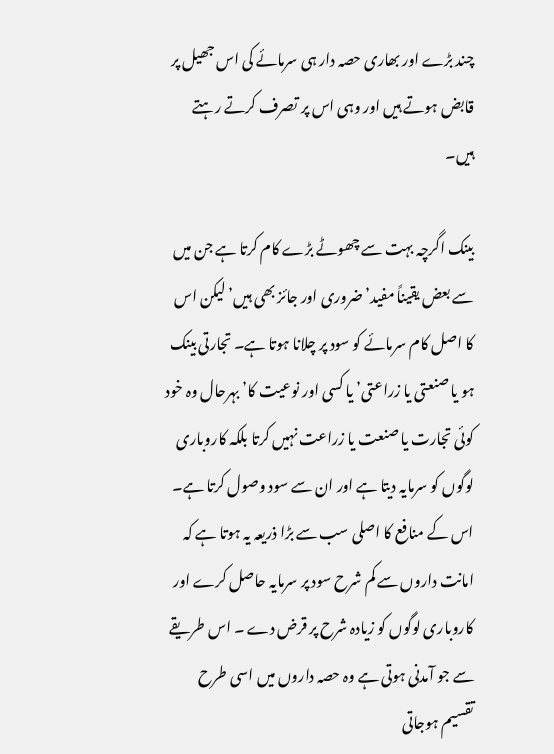چند بڑے اور بھاری حصہ دار ہی سرمائے کی اس جھیل پر قابض ہوتے ہیں اور وہی اس پر تصرف کرتے رہتے ہیں۔

بینک اگرچہ بہت سے چھوٹے بڑے کام کرتا ہے جن میں سے بعض یقیناً مفید’ ضروری اور جائز بھی ہیں’ لیکن اس کا اصل کام سرمائے کو سود پر چلانا ہوتا ہے۔ تجارتی بینک ہو یا صنعتی یا زراعتی’ یا کسی اور نوعیت کا’ بہرحال وہ خود کوئی تجارت یا صنعت یا زراعت نہیں کرتا بلکہ کاروباری لوگوں کو سرمایہ دیتا ہے اور ان سے سود وصول کرتا ہے۔ اس کے منافع کا اصلی سب سے بڑا ذریعہ یہ ہوتا ہے کہ امانت داروں سے کم شرح سود پر سرمایہ حاصل کرے اور کاروباری لوگوں کو زیادہ شرح پر قرض دے ۔ اس طریقے سے جو آمدنی ہوتی ہے وہ حصہ داروں میں اسی طرح تقسیم ہوجاتی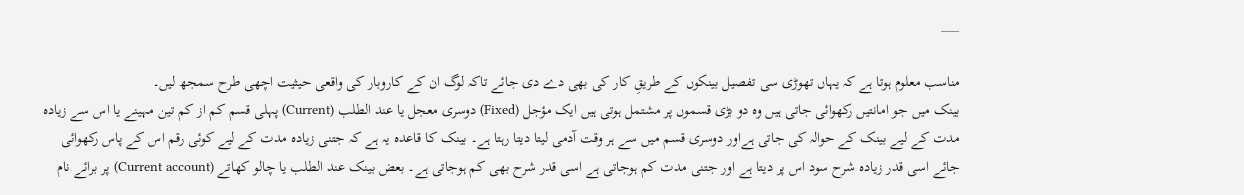___

مناسب معلوم ہوتا ہے کہ یہاں تھوڑی سی تفصیل بینکوں کے طریقِ کار کی بھی دے دی جائے تاکہ لوگ ان کے کاروبار کی واقعی حیثیت اچھی طرح سمجھ لیں۔
بینک میں جو امانتیں رکھوائی جاتی ہیں وہ دو بڑی قسموں پر مشتمل ہوتی ہیں ایک مؤجل (Fixed) دوسری معجل یا عند الطلب (Current) پہلی قسم کم از کم تین مہینے یا اس سے زیادہ مدت کے لیے بینک کے حوالہ کی جاتی ہےاور دوسری قسم میں سے ہر وقت آدمی لیتا دیتا رہتا ہے۔ بینک کا قاعدہ یہ ہے کہ جتنی زیادہ مدت کے لیے کوئی رقم اس کے پاس رکھوائی جائے اسی قدر زیادہ شرح سود اس پر دیتا ہے اور جتنی مدت کم ہوجاتی ہے اسی قدر شرح بھی کم ہوجاتی ہے۔ بعض بینک عند الطلب یا چالو کھاتے (Current account) پر برائے نام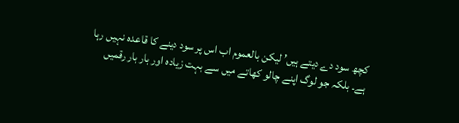کچھ سود دے دیتے ہیں’ لیکن بالعموم اب اس پر سود دینے کا قاعدہ نہیں رہا ہے۔ بلکہ جو لوگ اپنے چالو کھاتے میں سے بہت زیادہ اور بار بار رقمیں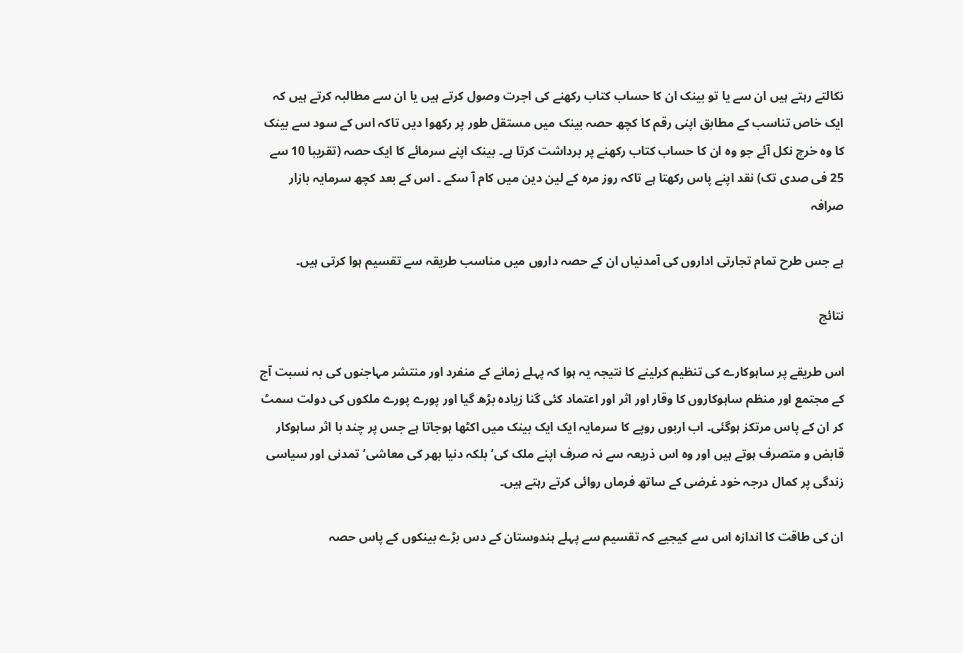نکالتے رہتے ہیں ان سے یا تو بینک ان کا حساب کتاب رکھنے کی اجرت وصول کرتے ہیں یا ان سے مطالبہ کرتے ہیں کہ ایک خاص تناسب کے مطابق اپنی رقم کا کچھ حصہ بینک میں مستقل طور پر رکھوا دیں تاکہ اس کے سود سے بینک کا وہ خرچ نکل آئے جو وہ ان کا حساب کتاب رکھنے پر برداشت کرتا ہے۔ بینک اپنے سرمائے کا ایک حصہ (تقریبا 10 سے 25 فی صدی تک) نقد اپنے پاس رکھتا ہے تاکہ روز مرہ کے لین دین میں کام آ سکے ۔ اس کے بعد کچھ سرمایہ بازار صرافہ

ہے جس طرح تمام تجارتی اداروں کی آمدنیاں ان کے حصہ داروں میں مناسب طریقہ سے تقسیم ہوا کرتی ہیں۔

نتائج

اس طریقے پر ساہوکارے کی تنظیم کرلینے کا نتیجہ یہ ہوا کہ پہلے زمانے کے منفرد اور منتشر مہاجنوں کی بہ نسبت آج کے مجتمع اور منظم ساہوکاروں کا وقار اور اثر اور اعتماد کئی گنا زیادہ بڑھ گیا اور پورے پورے ملکوں کی دولت سمٹ کر ان کے پاس مرتکز ہوگئی۔ اب اربوں روپے کا سرمایہ ایک ایک بینک میں اکٹھا ہوجاتا ہے جس پر چند با اثر ساہوکار قابض و متصرف ہوتے ہیں اور وہ اس ذریعہ سے نہ صرف اپنے ملک کی’ بلکہ دنیا بھر کی معاشی’ تمدنی اور سیاسی زندگی پر کمال درجہ خود غرضی کے ساتھ فرماں روائی کرتے رہتے ہیں۔

ان کی طاقت کا اندازہ اس سے کیجیے کہ تقسیم سے پہلے ہندوستان کے دس بڑے بینکوں کے پاس حصہ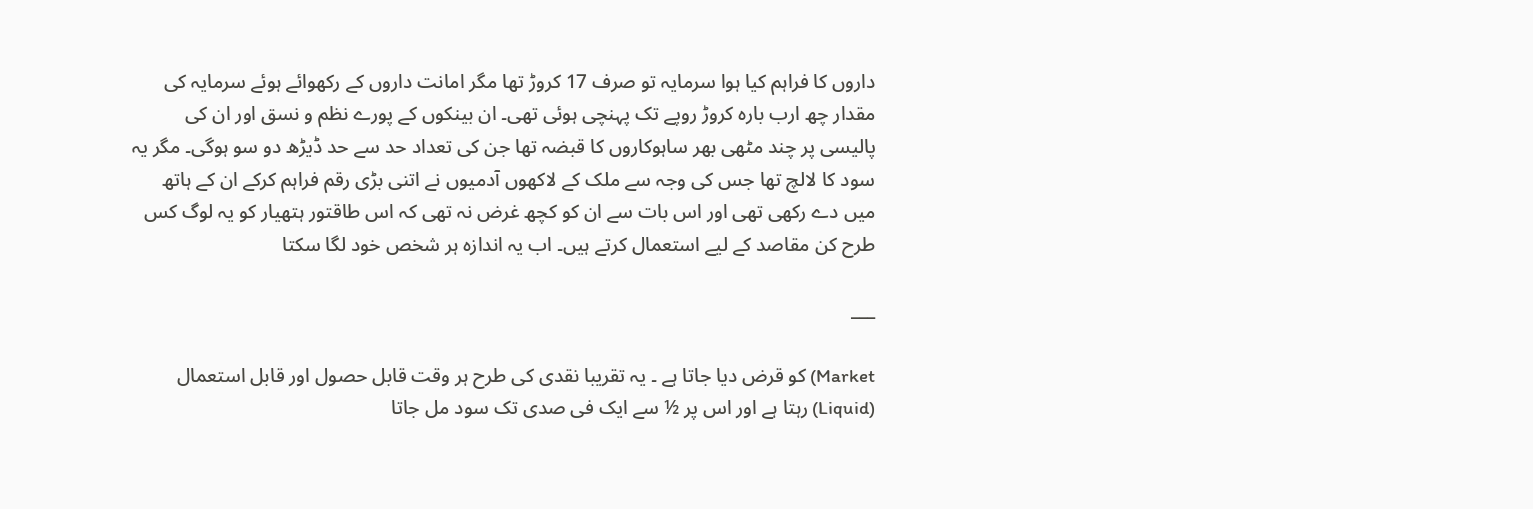داروں کا فراہم کیا ہوا سرمایہ تو صرف 17 کروڑ تھا مگر امانت داروں کے رکھوائے ہوئے سرمایہ کی مقدار چھ ارب بارہ کروڑ روپے تک پہنچی ہوئی تھی۔ ان بینکوں کے پورے نظم و نسق اور ان کی پالیسی پر چند مٹھی بھر ساہوکاروں کا قبضہ تھا جن کی تعداد حد سے حد ڈیڑھ دو سو ہوگی۔ مگر یہ سود کا لالچ تھا جس کی وجہ سے ملک کے لاکھوں آدمیوں نے اتنی بڑی رقم فراہم کرکے ان کے ہاتھ میں دے رکھی تھی اور اس بات سے ان کو کچھ غرض نہ تھی کہ اس طاقتور ہتھیار کو یہ لوگ کس طرح کن مقاصد کے لیے استعمال کرتے ہیں۔ اب یہ اندازہ ہر شخص خود لگا سکتا

___

Market) کو قرض دیا جاتا ہے ۔ یہ تقریبا نقدی کی طرح ہر وقت قابل حصول اور قابل استعمال (Liquid) رہتا ہے اور اس پر ½ سے ایک فی صدی تک سود مل جاتا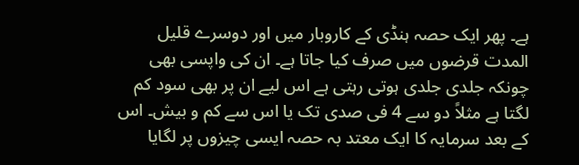ہے۔ پھر ایک حصہ ہنڈی کے کاروبار میں اور دوسرے قلیل المدت قرضوں میں صرف کیا جاتا ہے۔ ان کی واپسی بھی چونکہ جلدی جلدی ہوتی رہتی ہے اس لیے ان پر بھی سود کم لگتا ہے مثلاً دو سے 4 فی صدی تک یا اس سے کم و بیش۔ اس کے بعد سرمایہ کا ایک معتد بہ حصہ ایسی چیزوں پر لگایا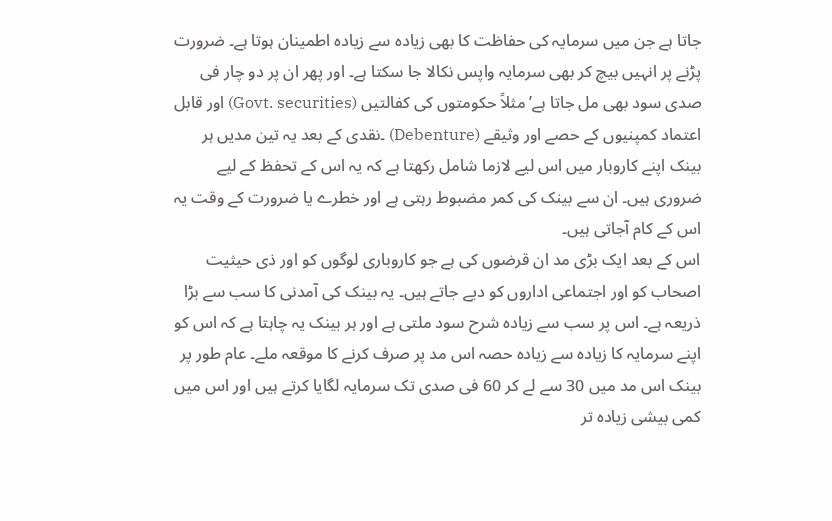جاتا ہے جن میں سرمایہ کی حفاظت کا بھی زیادہ سے زیادہ اطمینان ہوتا ہے۔ ضرورت پڑنے پر انہیں بیچ کر بھی سرمایہ واپس نکالا جا سکتا ہے۔ اور پھر ان پر دو چار فی صدی سود بھی مل جاتا ہے’ مثلاً حکومتوں کی کفالتیں (Govt. securities) اور قابل اعتماد کمپنیوں کے حصے اور وثیقے (Debenture) ۔نقدی کے بعد یہ تین مدیں ہر بینک اپنے کاروبار میں اس لیے لازما شامل رکھتا ہے کہ یہ اس کے تحفظ کے لیے ضروری ہیں۔ ان سے بینک کی کمر مضبوط رہتی ہے اور خطرے یا ضرورت کے وقت یہ اس کے کام آجاتی ہیں۔
اس کے بعد ایک بڑی مد ان قرضوں کی ہے جو کاروباری لوگوں کو اور ذی حیثیت اصحاب کو اور اجتماعی اداروں کو دیے جاتے ہیں۔ یہ بینک کی آمدنی کا سب سے بڑا ذریعہ ہے۔ اس پر سب سے زیادہ شرح سود ملتی ہے اور ہر بینک یہ چاہتا ہے کہ اس کو اپنے سرمایہ کا زیادہ سے زیادہ حصہ اس مد پر صرف کرنے کا موقعہ ملے۔ عام طور پر بینک اس مد میں 30 سے لے کر 60 فی صدی تک سرمایہ لگایا کرتے ہیں اور اس میں کمی بیشی زیادہ تر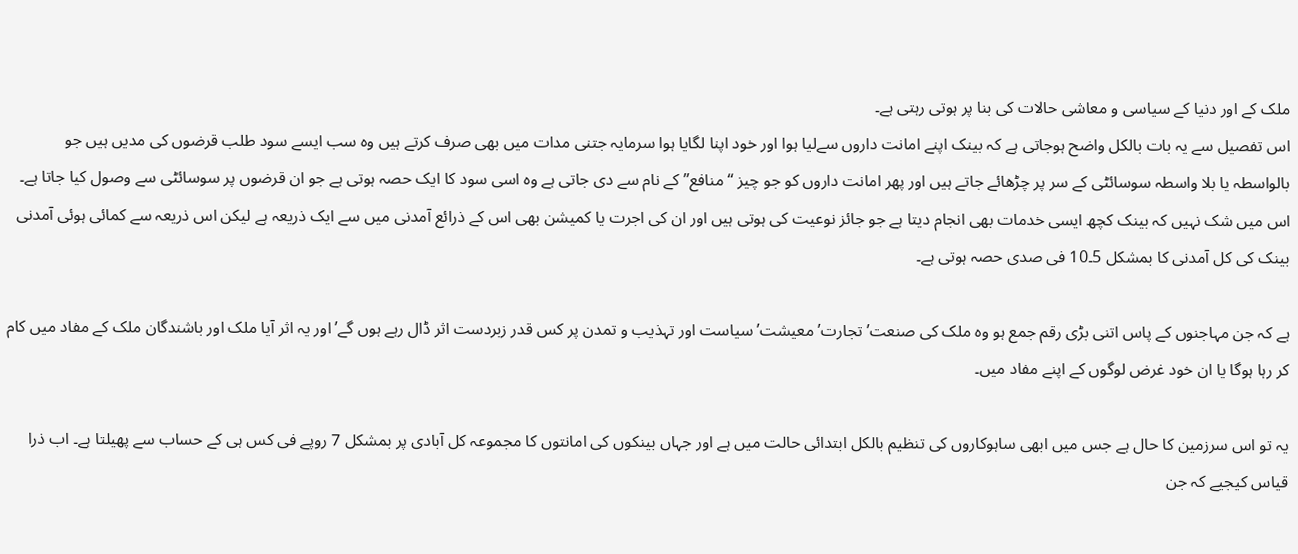ملک کے اور دنیا کے سیاسی و معاشی حالات کی بنا پر ہوتی رہتی ہے۔
اس تفصیل سے یہ بات بالکل واضح ہوجاتی ہے کہ بینک اپنے امانت داروں سےلیا ہوا اور خود اپنا لگایا ہوا سرمایہ جتنی مدات میں بھی صرف کرتے ہیں وہ سب ایسے سود طلب قرضوں کی مدیں ہیں جو بالواسطہ یا بلا واسطہ سوسائٹی کے سر پر چڑھائے جاتے ہیں اور پھر امانت داروں کو جو چیز “منافع” کے نام سے دی جاتی ہے وہ اسی سود کا ایک حصہ ہوتی ہے جو ان قرضوں پر سوسائٹی سے وصول کیا جاتا ہے۔ اس میں شک نہیں کہ بینک کچھ ایسی خدمات بھی انجام دیتا ہے جو جائز نوعیت کی ہوتی ہیں اور ان کی اجرت یا کمیشن بھی اس کے ذرائع آمدنی میں سے ایک ذریعہ ہے لیکن اس ذریعہ سے کمائی ہوئی آمدنی بینک کی کل آمدنی کا بمشکل 5۔10 فی صدی حصہ ہوتی ہے۔

ہے کہ جن مہاجنوں کے پاس اتنی بڑی رقم جمع ہو وہ ملک کی صنعت’ تجارت’ معیشت’ سیاست اور تہذیب و تمدن پر کس قدر زبردست اثر ڈال رہے ہوں گے’ اور یہ اثر آیا ملک اور باشندگان ملک کے مفاد میں کام کر رہا ہوگا یا ان خود غرض لوگوں کے اپنے مفاد میں۔

یہ تو اس سرزمین کا حال ہے جس میں ابھی ساہوکاروں کی تنظیم بالکل ابتدائی حالت میں ہے اور جہاں بینکوں کی امانتوں کا مجموعہ کل آبادی پر بمشکل 7 روپے فی کس ہی کے حساب سے پھیلتا ہے۔ اب ذرا قیاس کیجیے کہ جن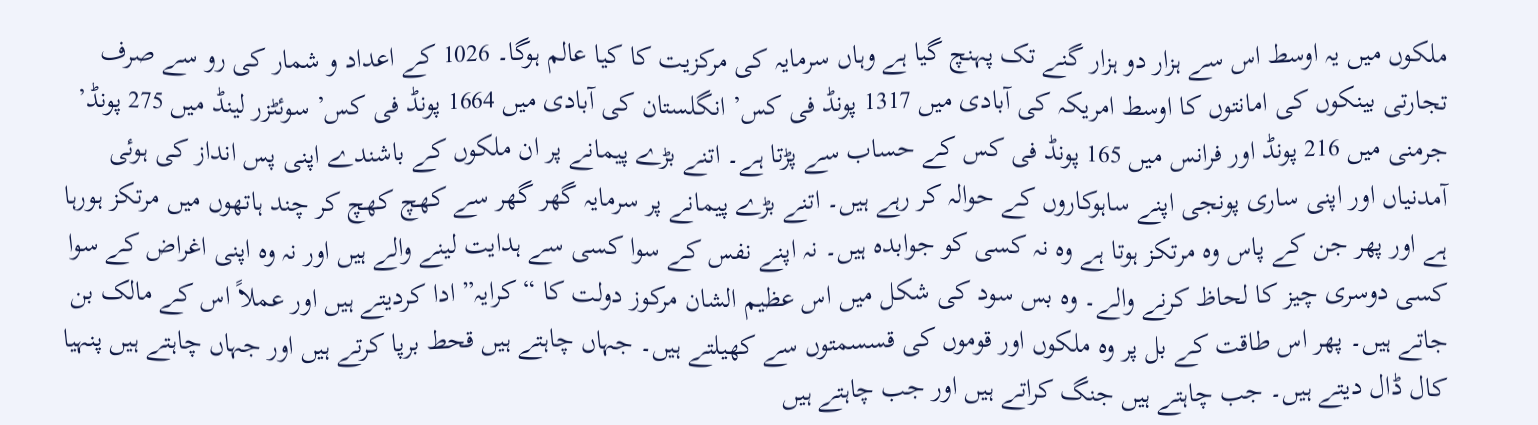ملکوں میں یہ اوسط اس سے ہزار دو ہزار گنے تک پہنچ گیا ہے وہاں سرمایہ کی مرکزیت کا کیا عالم ہوگا۔ 1026 کے اعداد و شمار کی رو سے صرف تجارتی بینکوں کی امانتوں کا اوسط امریکہ کی آبادی میں 1317 پونڈ فی کس’ انگلستان کی آبادی میں 1664 پونڈ فی کس’ سوئٹزر لینڈ میں 275 پونڈ’ جرمنی میں 216 پونڈ اور فرانس میں 165 پونڈ فی کس کے حساب سے پڑتا ہے۔ اتنے بڑے پیمانے پر ان ملکوں کے باشندے اپنی پس انداز کی ہوئی آمدنیاں اور اپنی ساری پونجی اپنے ساہوکاروں کے حوالہ کر رہے ہیں۔ اتنے بڑے پیمانے پر سرمایہ گھر گھر سے کھچ کھچ کر چند ہاتھوں میں مرتکز ہورہا ہے اور پھر جن کے پاس وہ مرتکز ہوتا ہے وہ نہ کسی کو جوابدہ ہیں۔ نہ اپنے نفس کے سوا کسی سے ہدایت لینے والے ہیں اور نہ وہ اپنی اغراض کے سوا کسی دوسری چیز کا لحاظ کرنے والے۔ وہ بس سود کی شکل میں اس عظیم الشان مرکوز دولت کا “کرایہ” ادا کردیتے ہیں اور عملاً اس کے مالک بن جاتے ہیں۔ پھر اس طاقت کے بل پر وہ ملکوں اور قوموں کی قسسمتوں سے کھیلتے ہیں۔ جہاں چاہتے ہیں قحط برپا کرتے ہیں اور جہاں چاہتے ہیں پنہیا کال ڈال دیتے ہیں۔ جب چاہتے ہیں جنگ کراتے ہیں اور جب چاہتے ہیں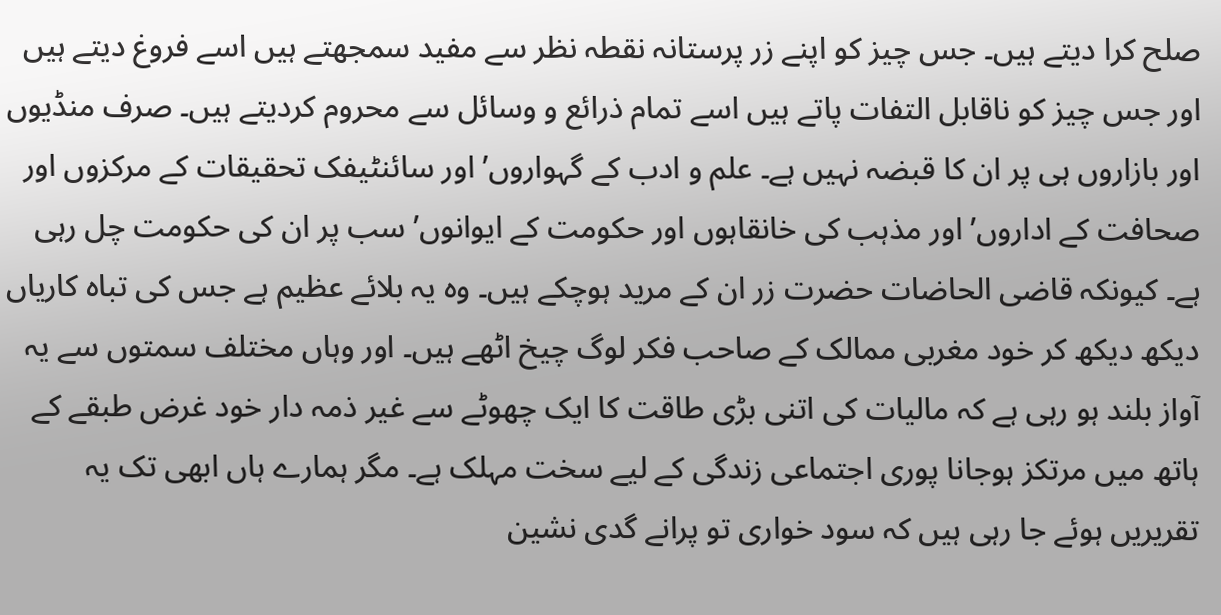صلح کرا دیتے ہیں۔ جس چیز کو اپنے زر پرستانہ نقطہ نظر سے مفید سمجھتے ہیں اسے فروغ دیتے ہیں اور جس چیز کو ناقابل التفات پاتے ہیں اسے تمام ذرائع و وسائل سے محروم کردیتے ہیں۔ صرف منڈیوں اور بازاروں ہی پر ان کا قبضہ نہیں ہے۔ علم و ادب کے گہواروں’ اور سائنٹیفک تحقیقات کے مرکزوں اور صحافت کے اداروں’ اور مذہب کی خانقاہوں اور حکومت کے ایوانوں’ سب پر ان کی حکومت چل رہی ہے۔ کیونکہ قاضی الحاضات حضرت زر ان کے مرید ہوچکے ہیں۔ وہ یہ بلائے عظیم ہے جس کی تباہ کاریاں دیکھ دیکھ کر خود مغربی ممالک کے صاحب فکر لوگ چیخ اٹھے ہیں۔ اور وہاں مختلف سمتوں سے یہ آواز بلند ہو رہی ہے کہ مالیات کی اتنی بڑی طاقت کا ایک چھوٹے سے غیر ذمہ دار خود غرض طبقے کے ہاتھ میں مرتکز ہوجانا پوری اجتماعی زندگی کے لیے سخت مہلک ہے۔ مگر ہمارے ہاں ابھی تک یہ تقریریں ہوئے جا رہی ہیں کہ سود خواری تو پرانے گدی نشین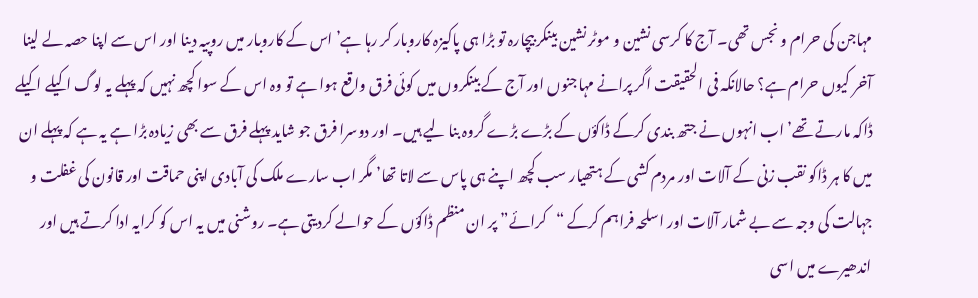مہاجن کی حرام و نجس تھی۔ آج کا کرسی نشین و موٹر نشین بینکر بیچارہ تو بڑا ہی پاکیزہ کاروبار کر رہا ہے’ اس کے کاروبار میں روپیہ دینا اور اس سے اپنا حصہ لے لینا آخر کیوں حرام ہے؟ حالانکہ فی الحقیقت اگر پرانے مہاجنوں اور آج کے بینکروں میں کوئی فرق واقع ہوا ہے تو وہ اس کے سوا کچھ نہیں کہ پہلے یہ لوگ اکیلے اکیلے ڈاکہ مارتے تھے’ اب انہوں نے جتھ بندی کرکے ڈاکؤں کے بڑے بڑے گروہ بنا لیے ہیں۔ اور دوسرا فرق جو شاید پہلے فرق سے بھی زیادہ بڑا ہے یہ ہے کہ پہلے ان میں کا ہر ڈاکو نقب زنی کے آلات اور مردم کشی کے ہتھیار سب کچھ اپنے ہی پاس سے لاتا تھا’ مگر اب سارے ملک کی آبادی اپنی حماقت اور قانون کی غفلت و جہالت کی وجہ سے بے شمار آلات اور اسلحہ فراہم کرکے “کرائے” پر ان منظم ڈاکؤں کے حوالے کردیتی ہے۔ روشنی میں یہ اس کو کرایہ ادا کرتے ہیں اور اندھیرے میں اسی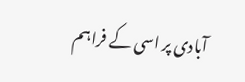آبادی پر اسی کے فراہم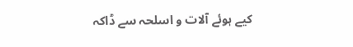کیے ہوئے آلات و اسلحہ سے ڈاکہ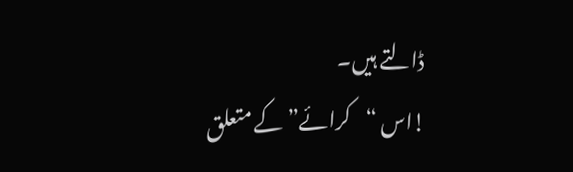ڈالتے ہیں۔
!اس “کرائے” کے متعلق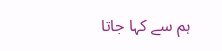ہم سے کہا جاتا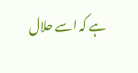ہے کہ اسے حلال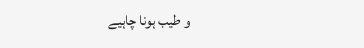و طیب ہونا چاہیے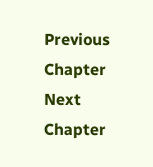Previous Chapter Next Chapter